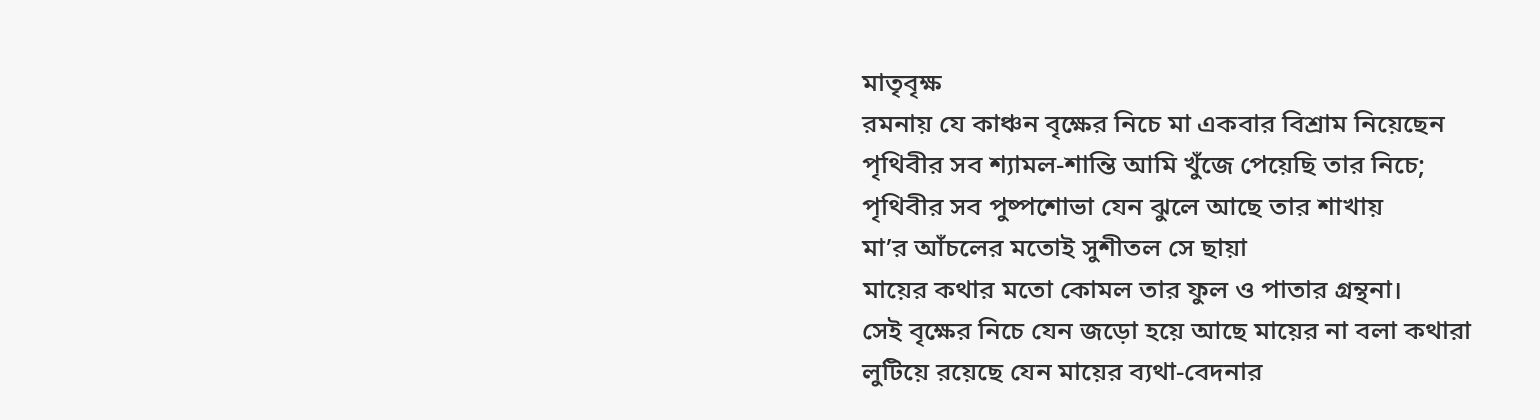মাতৃবৃক্ষ
রমনায় যে কাঞ্চন বৃক্ষের নিচে মা একবার বিশ্রাম নিয়েছেন
পৃথিবীর সব শ্যামল-শান্তি আমি খুঁজে পেয়েছি তার নিচে;
পৃথিবীর সব পুষ্পশোভা যেন ঝুলে আছে তার শাখায়
মা’র আঁচলের মতোই সুশীতল সে ছায়া
মায়ের কথার মতো কোমল তার ফুল ও পাতার গ্রন্থনা।
সেই বৃক্ষের নিচে যেন জড়ো হয়ে আছে মায়ের না বলা কথারা
লুটিয়ে রয়েছে যেন মায়ের ব্যথা-বেদনার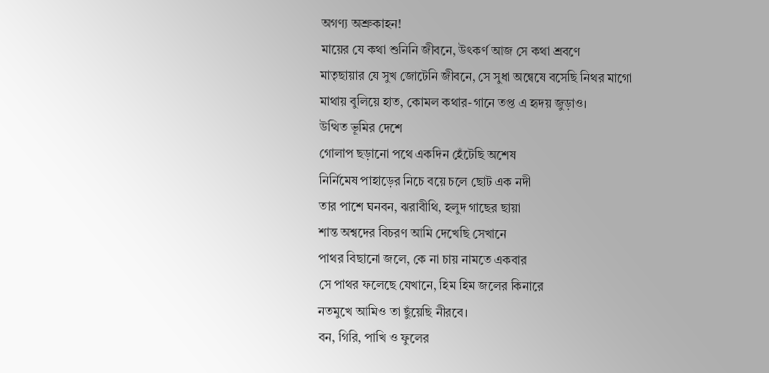অগণ্য অশ্রুকাহন!
মায়ের যে কথা শুনিনি জীবনে, উৎকর্ণ আজ সে কথা শ্রবণে
মাতৃছায়ার যে সুখ জোটেনি জীবনে, সে সুধা অন্বেষে বসেছি নিথর মাগো
মাথায় বুলিয়ে হাত, কোমল কথার-গানে তপ্ত এ হৃদয় জুড়াও।
উত্থিত ভূমির দেশে
গোলাপ ছড়ানো পথে একদিন হেঁটেছি অশেষ
নির্নিমেষ পাহাড়ের নিচে বয়ে চলে ছোট এক নদী
তার পাশে ঘনবন, ঝরাবীথি, হলুদ গাছের ছায়া
শান্ত অশ্বদের বিচরণ আমি দেখেছি সেখানে
পাথর বিছানো জলে, কে না চায় নামতে একবার
সে পাথর ফলেছে যেখানে, হিম হিম জলের কিনারে
নতমুখে আমিও তা ছুঁয়েছি নীরবে।
বন, গিরি, পাখি ও ফুলের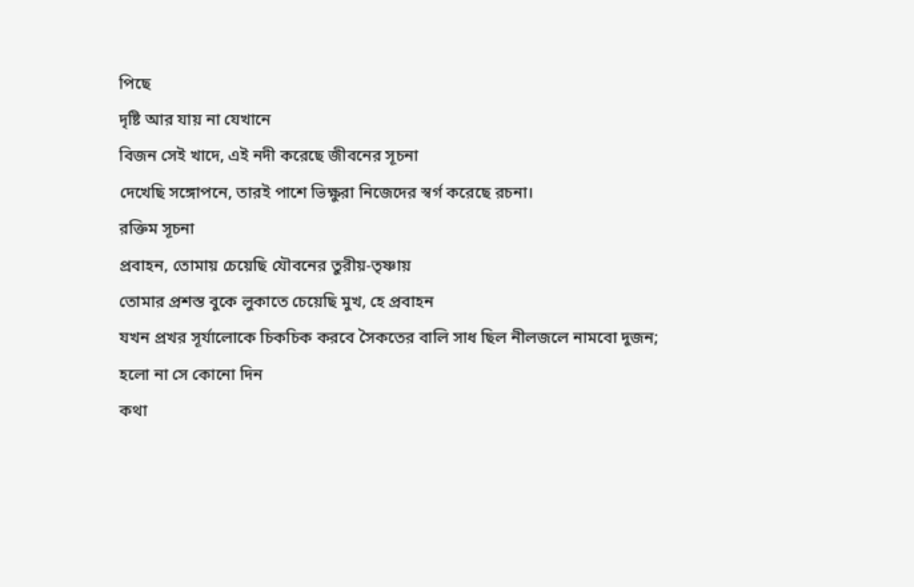পিছে
দৃষ্টি আর যায় না যেখানে
বিজন সেই খাদে, এই নদী করেছে জীবনের সূচনা
দেখেছি সঙ্গোপনে, তারই পাশে ভিক্ষুরা নিজেদের স্বর্গ করেছে রচনা।
রক্তিম সূচনা
প্রবাহন, তোমায় চেয়েছি যৌবনের তুরীয়-তৃষ্ণায়
তোমার প্রশস্ত বুকে লুকাতে চেয়েছি মুখ, হে প্রবাহন
যখন প্রখর সূর্যালোকে চিকচিক করবে সৈকতের বালি সাধ ছিল নীলজলে নামবো দুজন;
হলো না সে কোনো দিন
কথা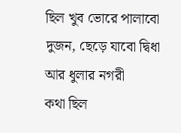ছিল খুব ভোরে পালাবো দুজন, ছেড়ে যাবো দ্বিধা আর ধুলার নগরী
কথা ছিল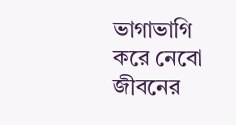ভাগাভাগি করে নেবো জীবনের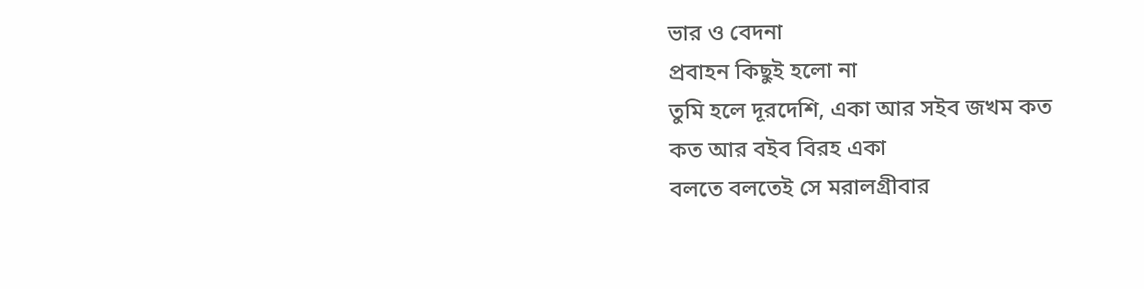ভার ও বেদনা
প্রবাহন কিছুই হলো না
তুমি হলে দূরদেশি, একা আর সইব জখম কত
কত আর বইব বিরহ একা
বলতে বলতেই সে মরালগ্রীবার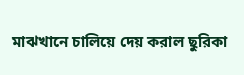মাঝখানে চালিয়ে দেয় করাল ছুরিকা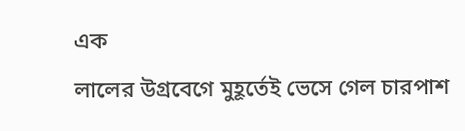এক
লালের উগ্রবেগে মুহূর্তেই ভেসে গেল চারপাশ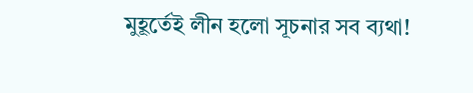মুহূর্তেই লীন হলো সূচনার সব ব্যথা!